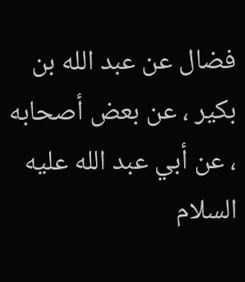فضال عن عبد الله بن بكير ، عن بعض أصحابه ، عن أبي عبد الله عليه السلام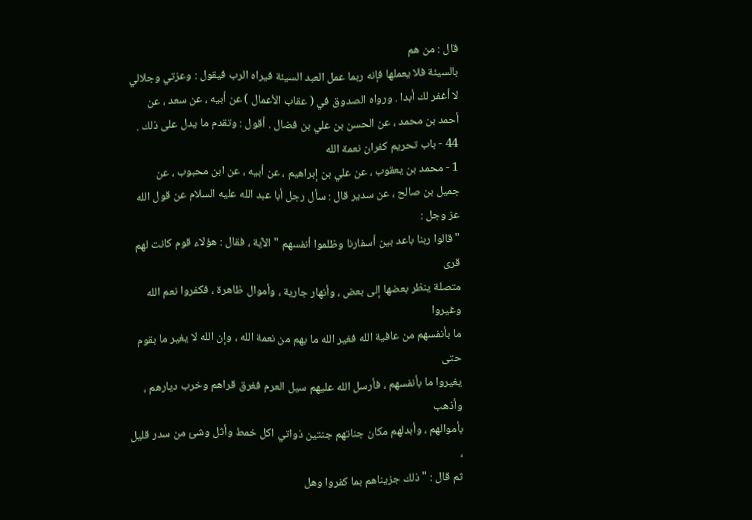قال : من هم
بالسيئة فلا يعملها فإنه ربما عمل العبد السيئة فيراه الرب فيقول : وعزتي وجلالي
لا أغفر لك أبدا . ورواه الصدوق في ( عقاب الأعمال ) عن أبيه ، عن سعد ، عن
أحمد بن محمد ، عن الحسن بن علي بن فضال . أقول : وتقدم ما يدل على ذلك .
44 - باب تحريم كفران نعمة الله
1 - محمد بن يعقوب ، عن علي بن إبراهيم ، عن أبيه ، عن ابن محبوب ، عن
جميل بن صالح ، عن سدير قال : سأل رجل أبا عبد الله عليه السلام عن قول الله عز وجل :
" قالوا ربنا باعد بين أسفارنا وظلموا أنفسهم " الآية ، فقال : هؤلاء قوم كانت لهم قرى
متصلة ينظر بعضها إلى بعض ، وأنهار جارية ، وأموال ظاهرة ، فكفروا نعم الله وغيروا
ما بأنفسهم من عافية الله فغير الله ما بهم من نعمة الله ، وإن الله لا يغير ما بقوم حتى
يغيروا ما بأنفسهم ، فأرسل الله عليهم سيل العرم فغرق قراهم وخرب ديارهم ، وأذهب
بأموالهم ، وأبدلهم مكان جناتهم جنتين ذواتي اكل خمط وأثل وشئ من سدر قليل ،
ثم قال : " ذلك جزيناهم بما كفروا وهل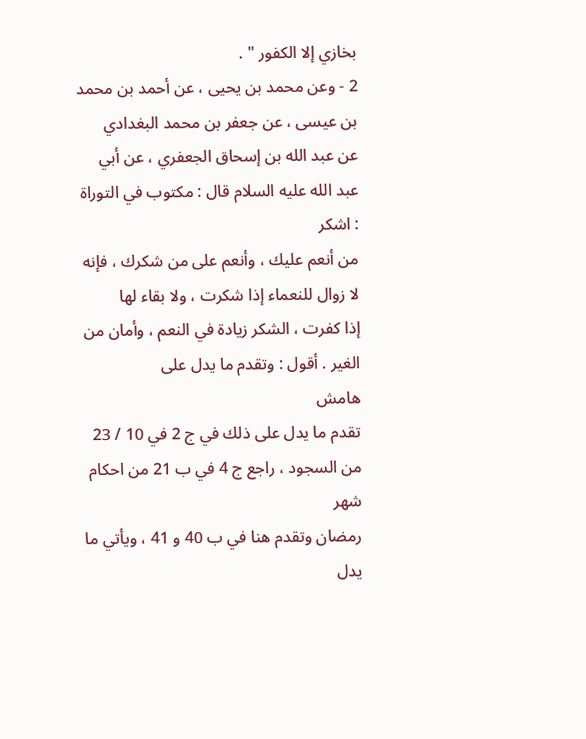بخازي إلا الكفور " .
2 - وعن محمد بن يحيى ، عن أحمد بن محمد بن عيسى ، عن جعفر بن محمد البغدادي
عن عبد الله بن إسحاق الجعفري ، عن أبي عبد الله عليه السلام قال : مكتوب في التوراة : اشكر
من أنعم عليك ، وأنعم على من شكرك ، فإنه لا زوال للنعماء إذا شكرت ، ولا بقاء لها
إذا كفرت ، الشكر زيادة في النعم ، وأمان من الغير . أقول : وتقدم ما يدل على
هامش
تقدم ما يدل على ذلك في ج 2 في 10 / 23 من السجود ، راجع ج 4 في ب 21 من احكام شهر
رمضان وتقدم هنا في ب 40 و 41 ، ويأتي ما يدل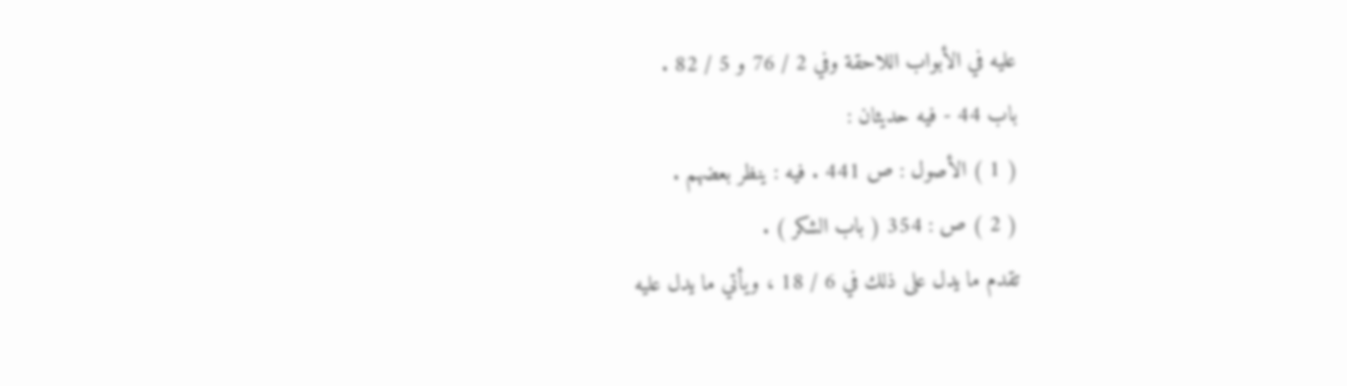عليه في الأبواب اللاحقة وفي 2 / 76 و 5 / 82 .
باب 44 - فيه حديثان :
( 1 ) الأصول : ص 441 . فيه : ينظر بعضهم .
( 2 ) ص : 354 ( باب الشكر ) .
تقدم ما يدل على ذلك في 6 / 18 ، ويأتي ما يدل عليه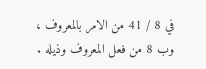في 8 / 41 من الامر بالمعروف ، وب 8 من فعل المعروف وذيله .